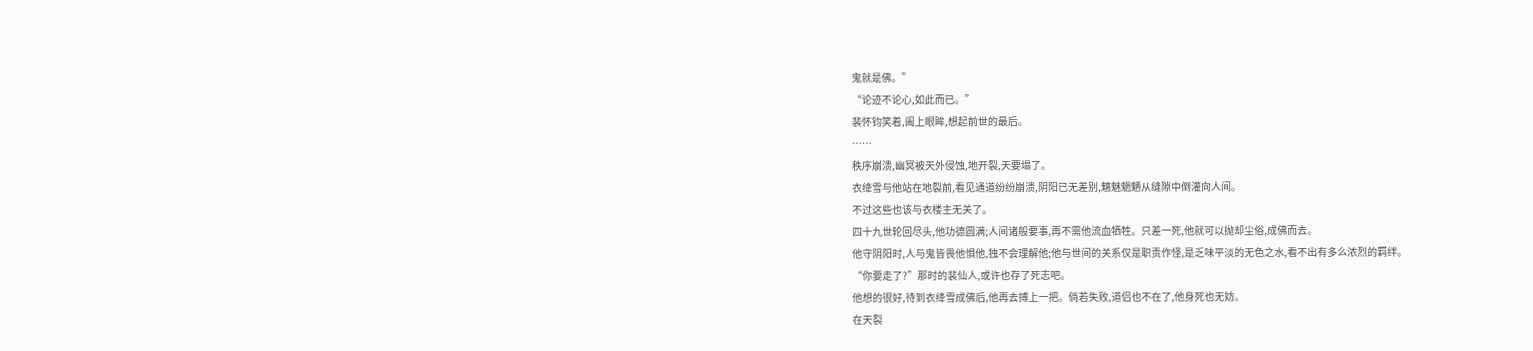鬼就是佛。”
“论迹不论心,如此而已。”
裴怀钧笑着,阖上眼眸,想起前世的最后。
……
秩序崩溃,幽冥被天外侵蚀,地开裂,天要塌了。
衣绛雪与他站在地裂前,看见通道纷纷崩溃,阴阳已无差别,魑魅魍魉从缝隙中倒灌向人间。
不过这些也该与衣楼主无关了。
四十九世轮回尽头,他功德圆满;人间诸般要事,再不需他流血牺牲。只差一死,他就可以抛却尘俗,成佛而去。
他守阴阳时,人与鬼皆畏他惧他,独不会理解他;他与世间的关系仅是职责作怪,是乏味平淡的无色之水,看不出有多么浓烈的羁绊。
“你要走了?”那时的裴仙人,或许也存了死志吧。
他想的很好,待到衣绛雪成佛后,他再去搏上一把。倘若失败,道侣也不在了,他身死也无妨。
在天裂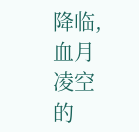降临,血月凌空的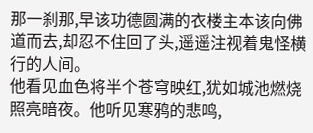那一刹那,早该功德圆满的衣楼主本该向佛道而去,却忍不住回了头,遥遥注视着鬼怪横行的人间。
他看见血色将半个苍穹映红,犹如城池燃烧照亮暗夜。他听见寒鸦的悲鸣,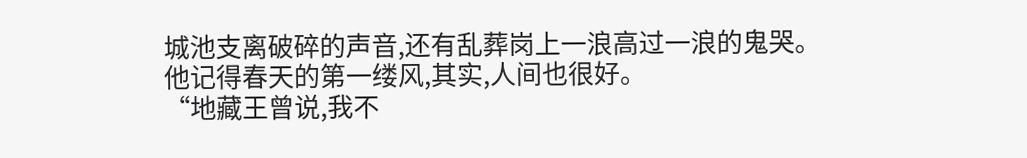城池支离破碎的声音,还有乱葬岗上一浪高过一浪的鬼哭。
他记得春天的第一缕风,其实,人间也很好。
“地藏王曾说,我不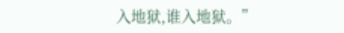入地狱,谁入地狱。”